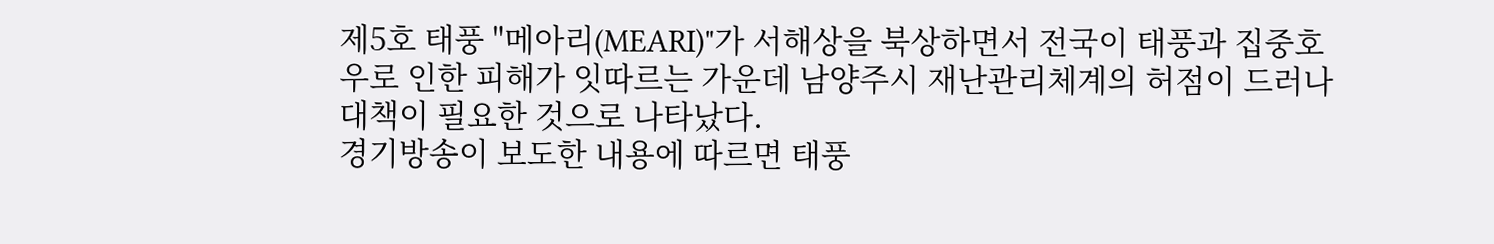제5호 태풍 "메아리(MEARI)"가 서해상을 북상하면서 전국이 태풍과 집중호우로 인한 피해가 잇따르는 가운데 남양주시 재난관리체계의 허점이 드러나 대책이 필요한 것으로 나타났다.
경기방송이 보도한 내용에 따르면 태풍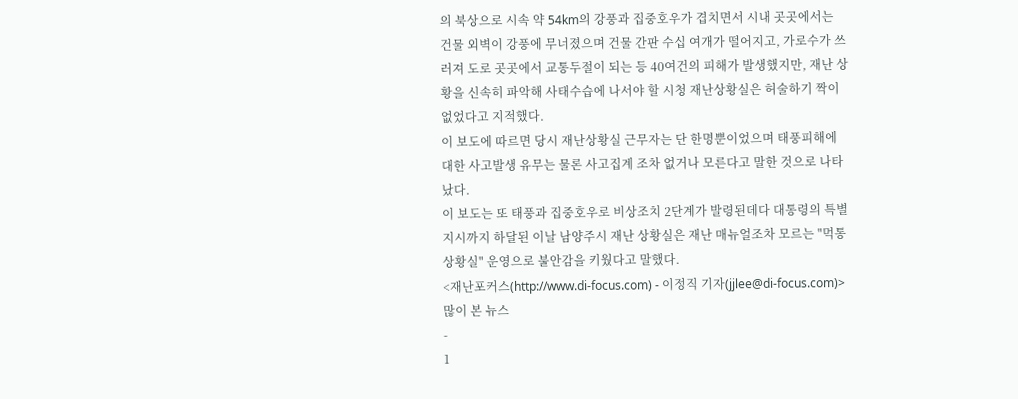의 북상으로 시속 약 54km의 강풍과 집중호우가 겹치면서 시내 곳곳에서는 건물 외벽이 강풍에 무너졌으며 건물 간판 수십 여개가 떨어지고, 가로수가 쓰러져 도로 곳곳에서 교통두절이 되는 등 40여건의 피해가 발생했지만, 재난 상황을 신속히 파악해 사태수습에 나서야 할 시청 재난상황실은 허술하기 짝이 없었다고 지적했다.
이 보도에 따르면 당시 재난상황실 근무자는 단 한명뿐이었으며 태풍피해에 대한 사고발생 유무는 물론 사고집계 조차 없거나 모른다고 말한 것으로 나타났다.
이 보도는 또 태풍과 집중호우로 비상조치 2단계가 발령된데다 대통령의 특별지시까지 하달된 이날 남양주시 재난 상황실은 재난 매뉴얼조차 모르는 "먹통 상황실" 운영으로 불안감을 키웠다고 말했다.
<재난포커스(http://www.di-focus.com) - 이정직 기자(jjlee@di-focus.com)>
많이 본 뉴스
-
1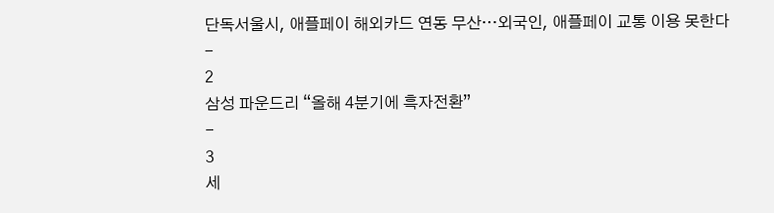단독서울시, 애플페이 해외카드 연동 무산…외국인, 애플페이 교통 이용 못한다
-
2
삼성 파운드리 “올해 4분기에 흑자전환”
-
3
세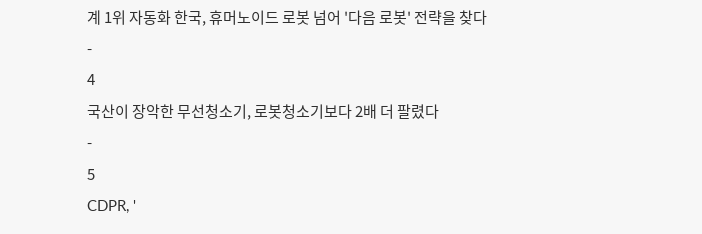계 1위 자동화 한국, 휴머노이드 로봇 넘어 '다음 로봇' 전략을 찾다
-
4
국산이 장악한 무선청소기, 로봇청소기보다 2배 더 팔렸다
-
5
CDPR, '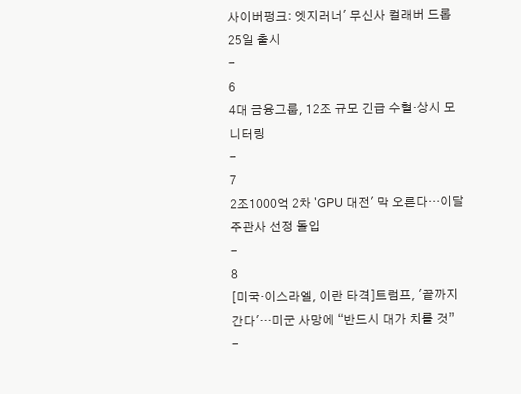사이버펑크: 엣지러너' 무신사 컬래버 드롭 25일 출시
-
6
4대 금융그룹, 12조 규모 긴급 수혈·상시 모니터링
-
7
2조1000억 2차 'GPU 대전' 막 오른다…이달 주관사 선정 돌입
-
8
[미국·이스라엘, 이란 타격]트럼프, '끝까지 간다'…미군 사망에 “반드시 대가 치를 것”
-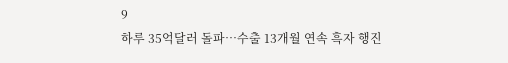9
하루 35억달러 돌파…수출 13개월 연속 흑자 행진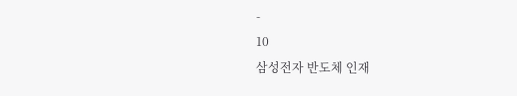-
10
삼성전자 반도체 인재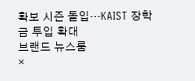확보 시즌 돌입…KAIST 장학금 투입 확대
브랜드 뉴스룸
×